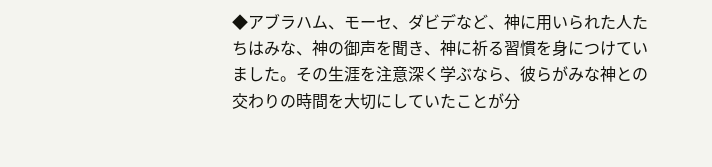◆アブラハム、モーセ、ダビデなど、神に用いられた人たちはみな、神の御声を聞き、神に祈る習慣を身につけていました。その生涯を注意深く学ぶなら、彼らがみな神との交わりの時間を大切にしていたことが分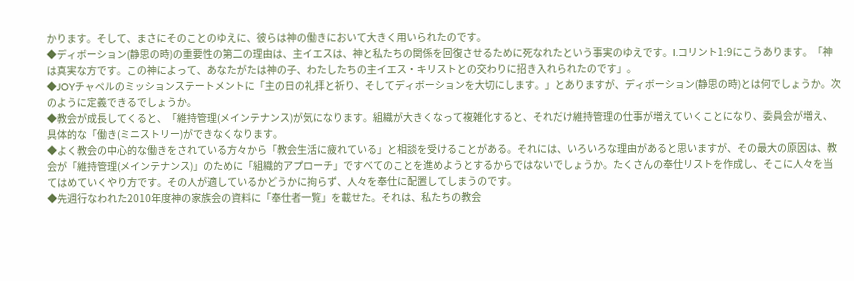かります。そして、まさにそのことのゆえに、彼らは神の働きにおいて大きく用いられたのです。
◆ディボーション(静思の時)の重要性の第二の理由は、主イエスは、神と私たちの関係を回復させるために死なれたという事実のゆえです。I.コリント1:9にこうあります。「神は真実な方です。この神によって、あなたがたは神の子、わたしたちの主イエス・キリストとの交わりに招き入れられたのです」。
◆JOYチャペルのミッションステートメントに「主の日の礼拝と祈り、そしてディボーションを大切にします。」とありますが、ディボーション(静思の時)とは何でしょうか。次のように定義できるでしょうか。
◆教会が成長してくると、「維持管理(メインテナンス)が気になります。組織が大きくなって複雑化すると、それだけ維持管理の仕事が増えていくことになり、委員会が増え、具体的な「働き(ミニストリー)ができなくなります。
◆よく教会の中心的な働きをされている方々から「教会生活に疲れている」と相談を受けることがある。それには、いろいろな理由があると思いますが、その最大の原因は、教会が「維持管理(メインテナンス)」のために「組織的アプローチ」ですべてのことを進めようとするからではないでしょうか。たくさんの奉仕リストを作成し、そこに人々を当てはめていくやり方です。その人が適しているかどうかに拘らず、人々を奉仕に配置してしまうのです。
◆先週行なわれた2010年度神の家族会の資料に「奉仕者一覧」を載せた。それは、私たちの教会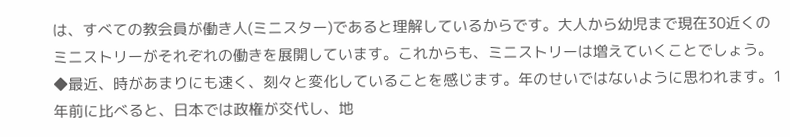は、すべての教会員が働き人(ミニスター)であると理解しているからです。大人から幼児まで現在30近くのミニストリーがそれぞれの働きを展開しています。これからも、ミニストリーは増えていくことでしょう。
◆最近、時があまりにも速く、刻々と変化していることを感じます。年のせいではないように思われます。1年前に比べると、日本では政権が交代し、地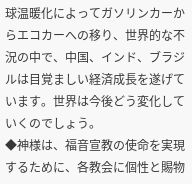球温暖化によってガソリンカーからエコカーへの移り、世界的な不況の中で、中国、インド、ブラジルは目覚ましい経済成長を遂げています。世界は今後どう変化していくのでしょう。
◆神様は、福音宣教の使命を実現するために、各教会に個性と賜物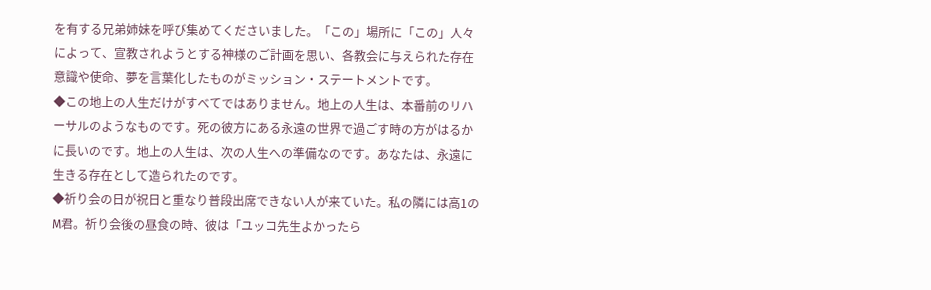を有する兄弟姉妹を呼び集めてくださいました。「この」場所に「この」人々によって、宣教されようとする神様のご計画を思い、各教会に与えられた存在意識や使命、夢を言葉化したものがミッション・ステートメントです。
◆この地上の人生だけがすべてではありません。地上の人生は、本番前のリハーサルのようなものです。死の彼方にある永遠の世界で過ごす時の方がはるかに長いのです。地上の人生は、次の人生への準備なのです。あなたは、永遠に生きる存在として造られたのです。
◆祈り会の日が祝日と重なり普段出席できない人が来ていた。私の隣には高1のM君。祈り会後の昼食の時、彼は「ユッコ先生よかったら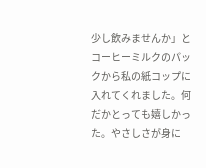少し飲みませんか」とコーヒーミルクのパックから私の紙コップに入れてくれました。何だかとっても嬉しかった。やさしさが身に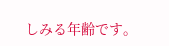しみる年齢です。